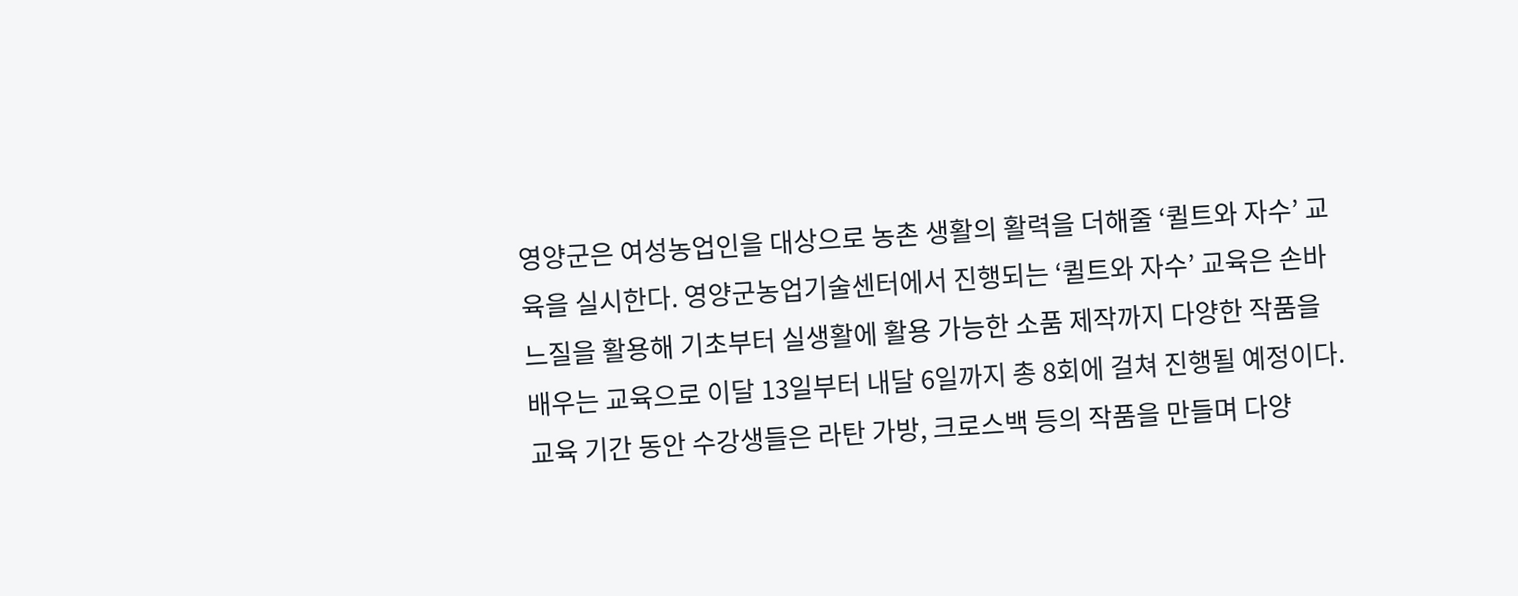영양군은 여성농업인을 대상으로 농촌 생활의 활력을 더해줄 ‘퀼트와 자수’ 교육을 실시한다. 영양군농업기술센터에서 진행되는 ‘퀼트와 자수’ 교육은 손바느질을 활용해 기초부터 실생활에 활용 가능한 소품 제작까지 다양한 작품을 배우는 교육으로 이달 13일부터 내달 6일까지 총 8회에 걸쳐 진행될 예정이다. 교육 기간 동안 수강생들은 라탄 가방, 크로스백 등의 작품을 만들며 다양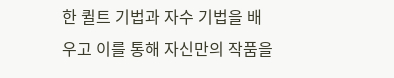한 퀼트 기법과 자수 기법을 배우고 이를 통해 자신만의 작품을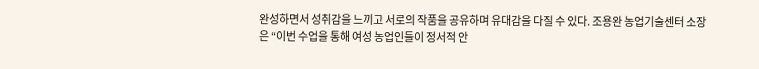완성하면서 성취감을 느끼고 서로의 작품을 공유하며 유대감을 다질 수 있다. 조용완 농업기술센터 소장은 “이번 수업을 통해 여성 농업인들이 정서적 안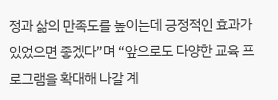정과 삶의 만족도를 높이는데 긍정적인 효과가 있었으면 좋겠다”며 “앞으로도 다양한 교육 프로그램을 확대해 나갈 계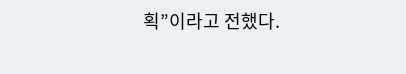획”이라고 전했다.